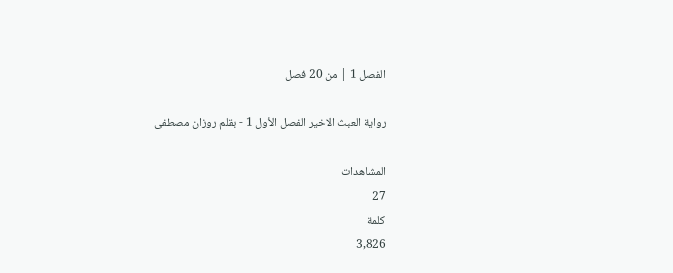الفصل 1 | من 20 فصل

رواية العبث الاخير الفصل الأول 1 - بقلم روزان مصطفى

المشاهدات
27
كلمة
3,826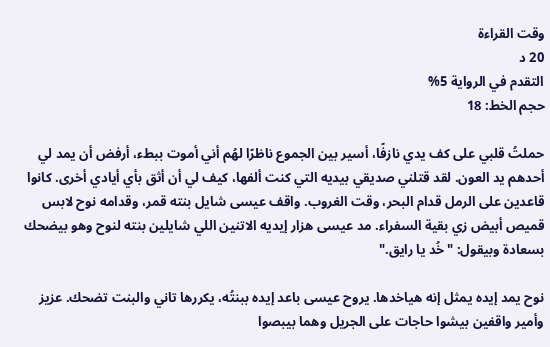وقت القراءة
20 د
التقدم في الرواية 5%
حجم الخط: 18

حملتُ قلبي على كف يدي نازفًا، أسير بين الجموع ناظرًا لهُم أني أموت ببطء، أرفض أن يمد لي أحدهم يد العون. لقد قتلني صديقي بيديه التي كنت ألفها، كيف لي أن أثق بأي أيادي أخرى. كانوا قاعدين على الرمل قدام البحر، وقت الغروب. واقف عيسى شايل بنته قمر، وقدامه نوح لابس قميص أبيض زي بقية السفراء. مد عيسى هزار إيديه الاتنين اللي شايلين بنته لنوح وهو بيضحك بسعادة وبيقول: "خُد يا رايق."

نوح يمد إيده يمثل إنه هياخدها. يروح عيسى باعد إيده ببنتُه، يكررها تاني والبنت تضحك. عزيز وأمير واقفين بيشوا حاجات على الجريل وهما بيبصوا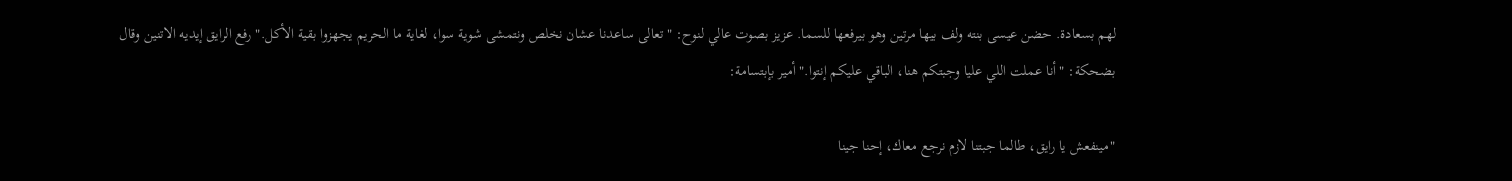لهم بسعادة. حضن عيسى بنته ولف بيها مرتين وهو بيرفعها للسما. عزيز بصوت عالي لنوح: "تعالى ساعدنا عشان نخلص ونتمشى شوية سوا، لغاية ما الحريم يجهزوا بقية الأكل." رفع الرايق إيديه الاتنين وقال بضحكة: "أنا عملت اللي عليا وجبتكم هنا، الباقي عليكم إنتوا." أمير بإبتسامة:

"مينفعش يا رايق، طالما جبتنا لازم نرجع معاك، إحنا جينا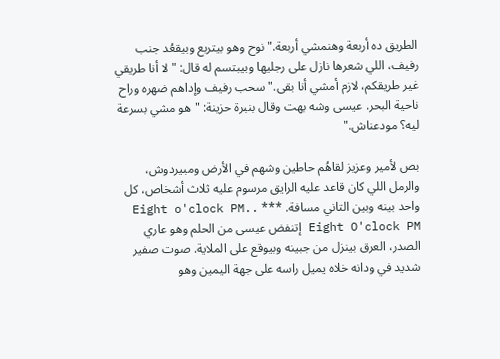الطريق ده أربعة وهنمشي أربعة." نوح وهو بيتربع وبيقعُد جنب رفيف، اللي شعرها نازل على رجليها وبيبتسم له قال: "لا أنا طريقي غير طريقكم، لازم أمشي أنا بقى." سحب رفيف وإداهم ضهره وراح ناحية البحر. عيسى وشه بهت وقال بنبرة حزينة: "هو مشي بسرعة ليه؟ مودعناش."

بص لأمير وعزيز لقاهُم حاطين وشهم في الأرض ومبيردوش، والرمل اللي كان قاعد عليه الرايق مرسوم عليه ثلاث أشخاص، كل واحد بينه وبين التاني مسافة. *** Eight o'clock PM.. Eight O'clock PM إتنفض عيسى من الحلم وهو عاري الصدر، العرق بينزل من جبينه وبيوقع على الملاية. صوت صفير شديد في ودانه خلاه يميل راسه على جهة اليمين وهو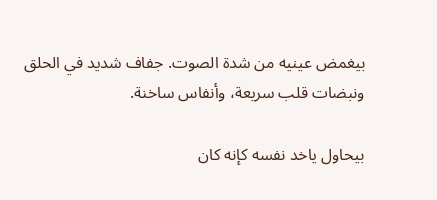بيغمض عينيه من شدة الصوت. جفاف شديد في الحلق ونبضات قلب سريعة، وأنفاس ساخنة.

بيحاول ياخد نفسه كإنه كان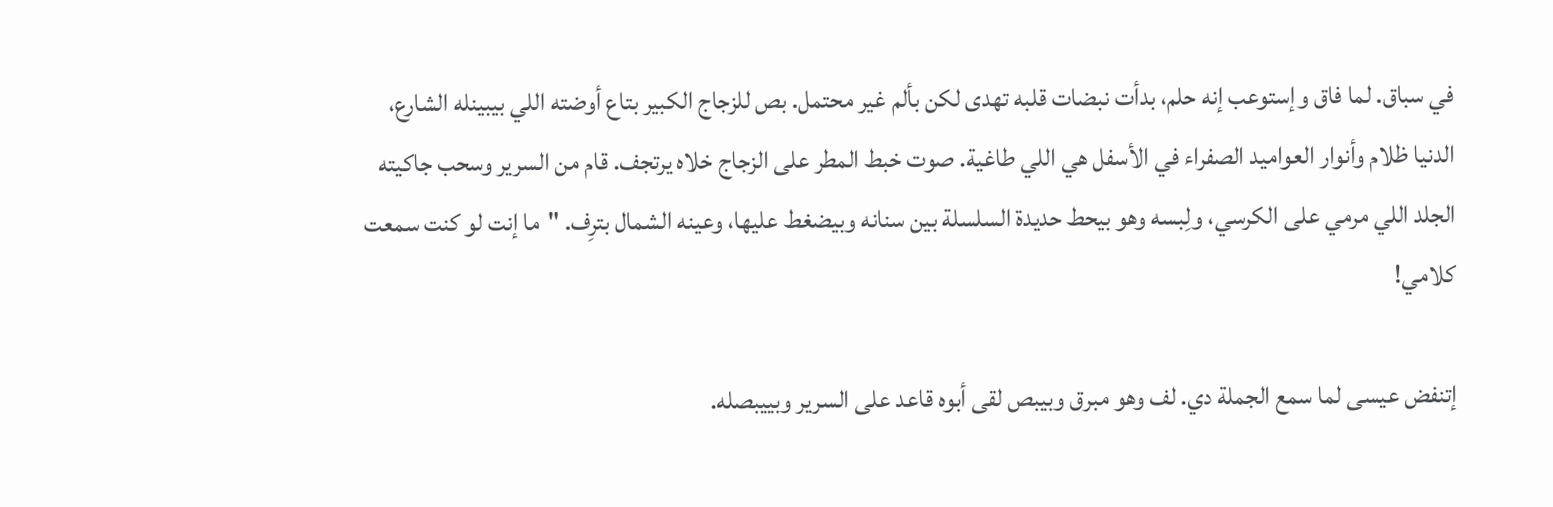في سباق. لما فاق وإستوعب إنه حلم، بدأت نبضات قلبه تهدى لكن بألم غير محتمل. بص للزجاج الكبير بتاع أوضته اللي بيبينله الشارع، الدنيا ظلام وأنوار العواميد الصفراء في الأسفل هي اللي طاغية. صوت خبط المطر على الزجاج خلاه يرتجف. قام من السرير وسحب جاكيته الجلد اللي مرمي على الكرسي، ولِبسه وهو بيحط حديدة السلسلة بين سنانه وبيضغط عليها، وعينه الشمال بترِف. "ما إنت لو كنت سمعت كلامي!

إتنفض عيسى لما سمع الجملة دي. لف وهو مبرق وبيبص لقى أبوه قاعد على السرير وبييبصله.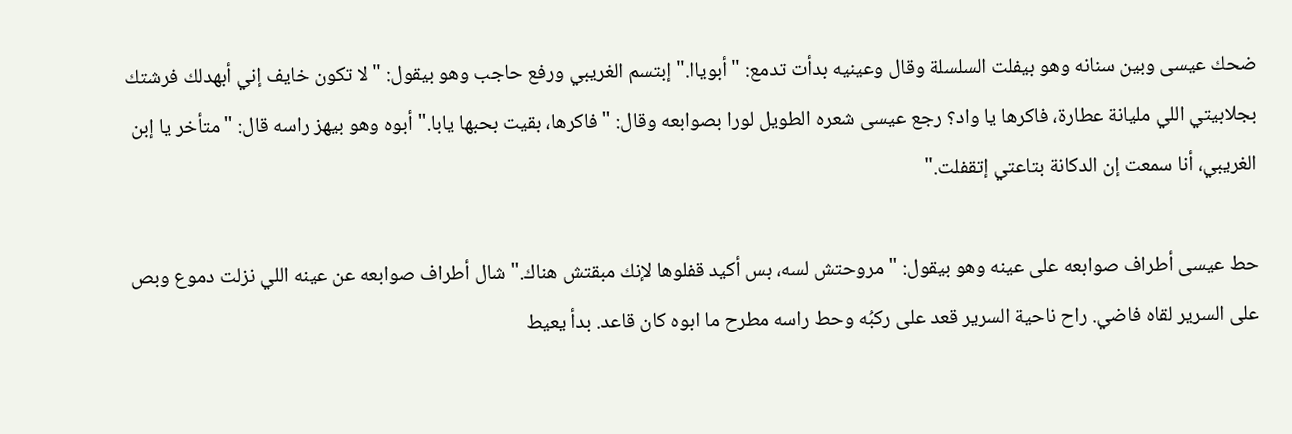ضحك عيسى وبين سنانه وهو بيفلت السلسلة وقال وعينيه بدأت تدمع: "أبوياا." إبتسم الغريبي ورفع حاجب وهو بيقول: "لا تكون خايف إني أبهدلك فرشتك بجلابيتي اللي مليانة عطارة، فاكرها يا واد؟ رجع عيسى شعره الطويل لورا بصوابعه وقال: "فاكرها، بقيت بحبها يابا." أبوه وهو بيهز راسه قال: "متأخر يا إبن الغريبي، أنا سمعت إن الدكانة بتاعتي إتقفلت."

حط عيسى أطراف صوابعه على عينه وهو بيقول: "مروحتش لسه، بس أكيد قفلوها لإنك مبقتش هناك." شال أطراف صوابعه عن عينه اللي نزلت دموع وبص على السرير لقاه فاضي. راح ناحية السرير قعد على ركبُه وحط راسه مطرح ما ابوه كان قاعد. بدأ يعيط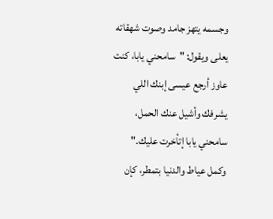وجسمه يتهز جامد وصوت شهقاته يعلى ويقول: "سامحني يابا، كنت عاوز أرجع عيسى إبنك اللي يشرفك وأشيل عنك الحمل، سامحني يابا إتأخرت عليك." وكمل عياط والدنيا بتمطر، كإن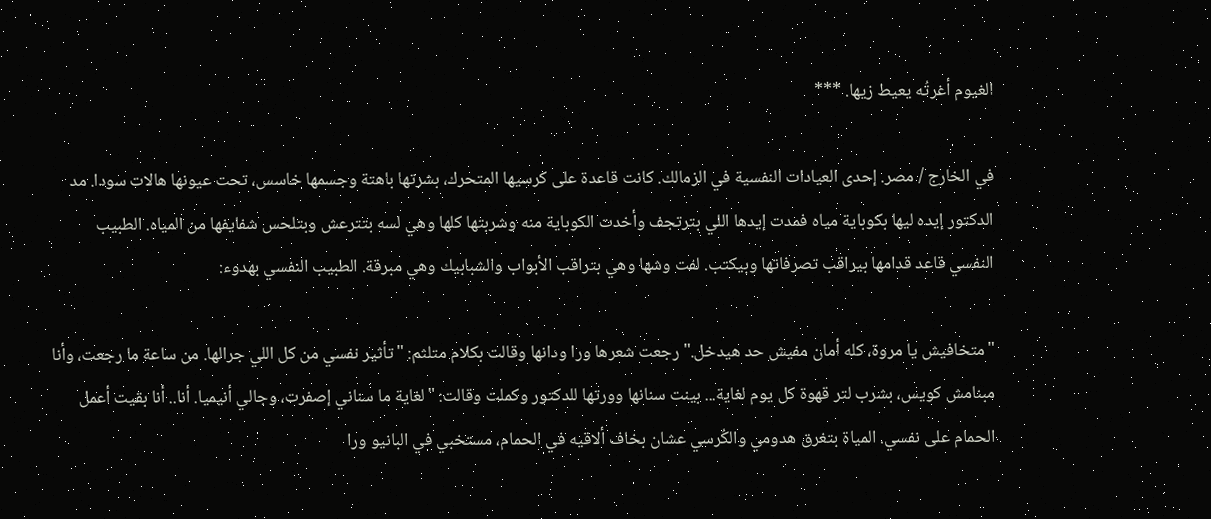الغيوم أغرتُه يعيط زيها. ***

في الخارج / مصر. إحدى العيادات النفسية في الزمالك. كانت قاعدة على كرسيها المتحرك، بشرتها باهتة وجسمها خاسس، تحت عيونها هالات سودا. مد الدكتور إيده ليها بكوباية مياه فمدت إيدها اللي بترتجف وأخدت الكوباية منه وشربتها كلها وهي لسه بتترعش وبتلحس شفايفها من المياه. الطبيب النفسي قاعد قدامها بيراقب تصرفاتها وبيكتب. لفت وشها وهي بتراقب الأبواب والشبابيك وهي مبرقة. الطبيب النفسي بهدوء:

"متخافيش يا مروة، كله أمان مفيش حد هيدخل." رجعت شعرها ورا ودانها وقالت بكلام متلثم: "تأثير نفسي من كل اللي جرالها. من ساعة ما رجعت، وأنا مبنامش كويس، بشرب لتر قهوة كل يوم لغاية... بينت سنانها وورتها للدكتور وكملت وقالت: "لغاية ما سناني إصفرت، وجالي أنيميا. أنا.. أنا بقيت أعمل الحمام على نفسي. المياة بتغرق هدومي والكُرسي عشان بخاف ألاقيه في الحمام، مستخبي في البانيو ورا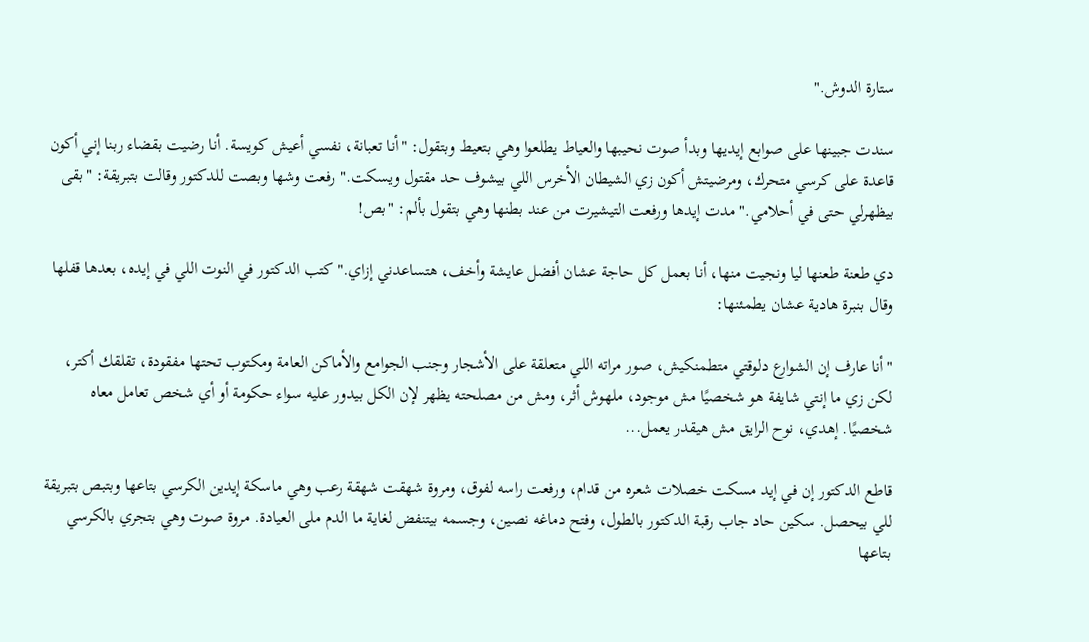ستارة الدوش."

سندت جبينها على صوابع إيديها وبدأ صوت نحيبها والعياط يطلعوا وهي بتعيط وبتقول: "أنا تعبانة، نفسي أعيش كويسة. أنا رضيت بقضاء ربنا إني أكون قاعدة على كرسي متحرك، ومرضيتش أكون زي الشيطان الأخرس اللي بيشوف حد مقتول ويسكت." رفعت وشها وبصت للدكتور وقالت بتبريقة: "بقى بيظهرلي حتى في أحلامي." مدت إيدها ورفعت التيشيرت من عند بطنها وهي بتقول بألم: "بص!

دي طعنة طعنها ليا ونجيت منها، أنا بعمل كل حاجة عشان أفضل عايشة وأخف، هتساعدني إزاي." كتب الدكتور في النوت اللي في إيده، بعدها قفلها وقال بنبرة هادية عشان يطمئنها:

"أنا عارف إن الشوارع دلوقتي متطمنكيش، صور مراته اللي متعلقة على الأشجار وجنب الجوامع والأماكن العامة ومكتوب تحتها مفقودة، تقلقك أكتر، لكن زي ما إنتي شايفة هو شخصيًا مش موجود، ملهوش أثر، ومش من مصلحته يظهر لإن الكل بيدور عليه سواء حكومة أو أي شخص تعامل معاه شخصيًا. إهدي، نوح الرايق مش هيقدر يعمل...

قاطع الدكتور إن في إيد مسكت خصلات شعره من قدام، ورفعت راسه لفوق، ومروة شهقت شهقة رعب وهي ماسكة إيدين الكرسي بتاعها وبتبص بتبريقة للي بيحصل. سكين حاد جاب رقبة الدكتور بالطول، وفتح دماغه نصين، وجسمه بيتنفض لغاية ما الدم ملى العيادة. مروة صوت وهي بتجري بالكرسي بتاعها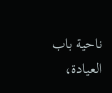ناحية باب العيادة،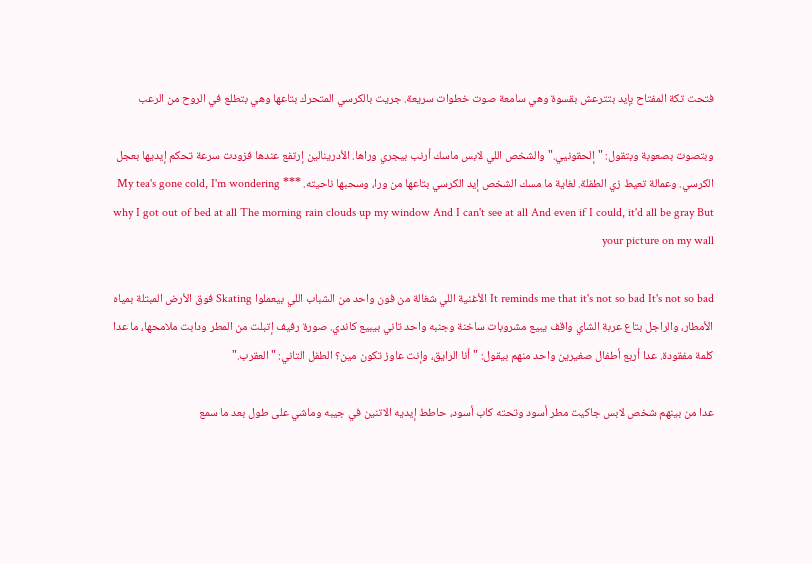فتحت تكة المفتاح بإيد بتترعش بقسوة وهي سامعة صوت خطوات سريعة. جريت بالكرسي المتحرك بتاعها وهي بتطلع في الروح من الرعب

وبتصوت بصعوبة وبتقول: "إلحقونيي." والشخص اللي لابس ماسك أرنب بيجري وراها. الأدرينالين إرتفع عندها فزودت سرعة تحكم إيديها بعجل الكرسي. وعمالة تعيط زي الطفلة. لغاية ما مسك الشخص إيد الكرسي بتاعها من ورا، وسحبها ناحيته. *** My tea's gone cold, I'm wondering why I got out of bed at all The morning rain clouds up my window And I can't see at all And even if I could, it'd all be gray But your picture on my wall

It reminds me that it's not so bad It's not so bad الأغنية اللي شغالة من فون واحد من الشباب اللي بيعملوا Skating فوق الأرض المبتلة بمياه الأمطار، والراجل بتاع عربة الشاي واقف يبيع مشروبات ساخنة وجنبه واحد تاني بيبيع كاندي. صورة رفيف إتبلت من المطر ودابت ملامحها، ما عدا كلمة مفقودة. عدا أربع أطفال صغيرين واحد منهم بيقول: "أنا الرايق، وإنت عاوز تكون مين؟ الطفل التاني: "العقرب."

عدا من بينهم شخص لابس جاكيت مطر أسود وتحته كاب أسود، حاطط إيديه الاتنين في جيبه وماشي على طول بعد ما سمع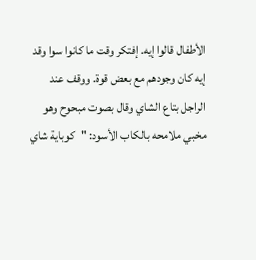الأطفال قالوا إيه. إفتكر وقت ما كانوا سوا وقد إيه كان وجودهم مع بعض قوة. ووقف عند الراجل بتاع الشاي وقال بصوت مبحوح وهو مخبي ملامحه بالكاب الأسود: "كوباية شاي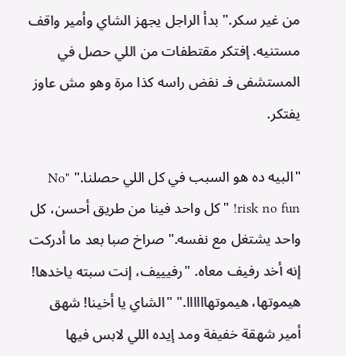من غير سكر." بدأ الراجل يجهز الشاي وأمير واقف مستنيه. إفتكر مقتطفات من اللي حصل في المستشفى فـ نفض راسه كذا مرة وهو مش عاوز يفتكر.

"البيه ده هو السبب في كل اللي حصلنا." "No risk no fun! "كل واحد فينا من طريق أحسن، كل واحد يشتغل مع نفسه." صراخ صبا بعد ما أدركت إنه أخد رفيف معاه. "رفيييف، إنت سبته ياخدها! هيموتها، هيموتهاااااا." "الشاي يا أخينا! شهق أمير شهقة خفيفة ومد إيده اللي لابس فيها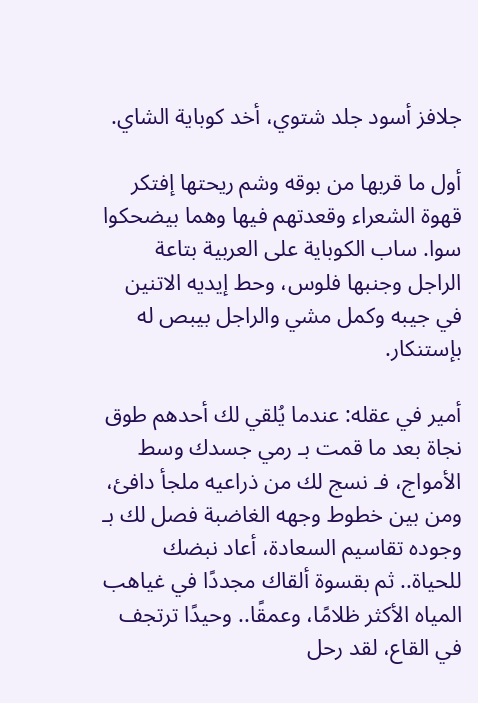جلافز أسود جلد شتوي، أخد كوباية الشاي.

أول ما قربها من بوقه وشم ريحتها إفتكر قهوة الشعراء وقعدتهم فيها وهما بيضحكوا سوا. ساب الكوباية على العربية بتاعة الراجل وجنبها فلوس، وحط إيديه الاتنين في جيبه وكمل مشي والراجل بيبص له بإستنكار.

أمير في عقله: عندما يُلقي لك أحدهم طوق نجاة بعد ما قمت بـ رمي جسدك وسط الأمواج، فـ نسج لك من ذراعيه ملجأ دافئ، ومن بين خطوط وجهه الغاضبة فصل لك بـ وجوده تقاسيم السعادة، أعاد نبضك للحياة.. ثم بقسوة ألقاك مجددًا في غياهب المياه الأكثر ظلامًا، وعمقًا.. وحيدًا ترتجف في القاع، لقد رحل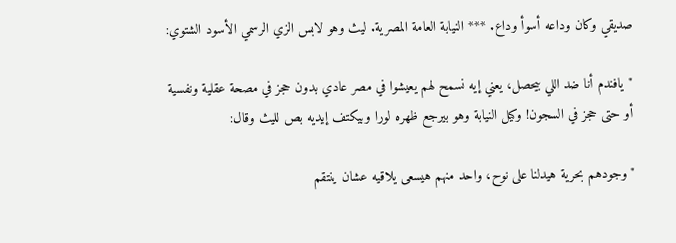صديقي وكان وداعه أسوأ وداع. *** النيابة العامة المصرية. ليث وهو لابس الزي الرسمي الأسود الشتوي:

"يافندم أنا ضد اللي بيحصل، يعني إيه نسمح لهم يعيشوا في مصر عادي بدون حجز في مصحة عقلية ونفسية أو حتى حجز في السجون! وكيل النيابة وهو بيرجع ظهره لورا وبيكتف إيديه بص لليث وقال:

"وجودهم بحرية هيدلنا على نوح، واحد منهم هيسعى يلاقیه عشان ينتقم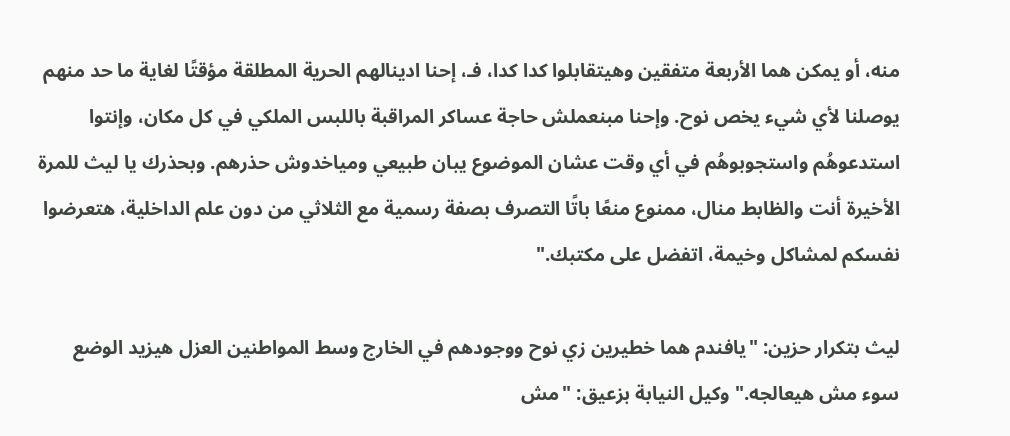منه، أو يمكن هما الأربعة متفقين وهيتقابلوا كدا كدا، فـ، إحنا ادينالهم الحرية المطلقة مؤقتًا لغاية ما حد منهم يوصلنا لأي شيء يخص نوح. وإحنا مبنعملش حاجة عساكر المراقبة باللبس الملكي في كل مكان، وإنتوا استدعوهُم واستجوبوهُم في أي وقت عشان الموضوع يبان طبيعي ومياخدوش حذرهم. وبحذرك يا ليث للمرة الأخيرة أنت والظابط منال، ممنوع منعًا باتًا التصرف بصفة رسمية مع الثلاثي من دون علم الداخلية، هتعرضوا نفسكم لمشاكل وخيمة، اتفضل على مكتبك."

ليث بتكرار حزين: "يافندم هما خطيرين زي نوح ووجودهم في الخارج وسط المواطنين العزل هيزيد الوضع سوء مش هيعالجه." وكيل النيابة بزعيق: "مش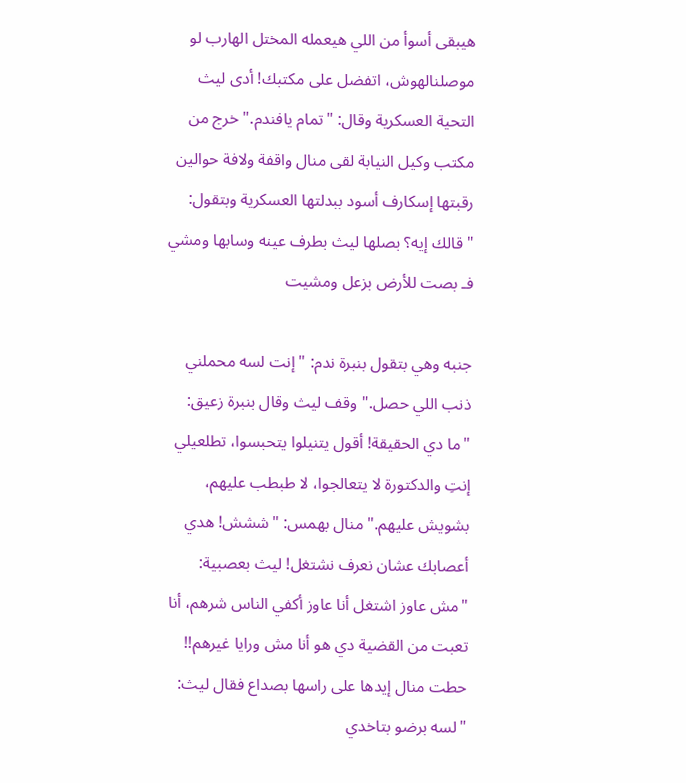هيبقى أسوأ من اللي هيعمله المختل الهارب لو موصلنالهوش، اتفضل على مكتبك! أدى ليث التحية العسكرية وقال: "تمام يافندم." خرج من مكتب وكيل النيابة لقى منال واقفة ولافة حوالين رقبتها إسكارف أسود ببدلتها العسكرية وبتقول: "قالك إيه؟ بصلها ليث بطرف عينه وسابها ومشي فـ بصت للأرض بزعل ومشيت

جنبه وهي بتقول بنبرة ندم: "إنت لسه محملني ذنب اللي حصل." وقف ليث وقال بنبرة زعيق: "ما دي الحقيقة! أقول يتنيلوا يتحبسوا، تطلعيلي إنتِ والدكتورة لا يتعالجوا، لا طبطب عليهم، بشويش عليهم." منال بهمس: "ششش! هدي أعصابك عشان نعرف نشتغل! ليث بعصبية: "مش عاوز اشتغل أنا عاوز أكفي الناس شرهم، أنا تعبت من القضية دي هو أنا مش ورايا غيرهم!! حطت منال إيدها على راسها بصداع فقال ليث: "لسه برضو بتاخدي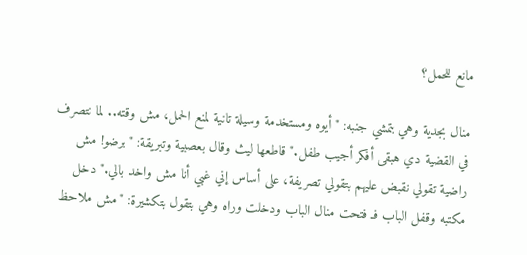مانع للحمل؟

منال بجدية وهي بتمشي جنبه: "أيوه ومستخدمة وسيلة تانية لمنع الحمل، مش وقته.. لما نتصرف في القضية دي هبقى أفكر أجيب طفل." قاطعها ليث وقال بعصبية وتبريقة: "برضو! مش راضية تقولي نقبض عليهم بتقولي تصريفة، على أساس إني غبي أنا مش واخد بالي." دخل مكتبه وقفل الباب فـ فتحت منال الباب ودخلت وراه وهي بتقول بتكشيرة: "مش ملاحظ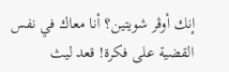إنك أوڤر شويتين؟ أنا معاك في نفس القضية على فكرة! قعد ليث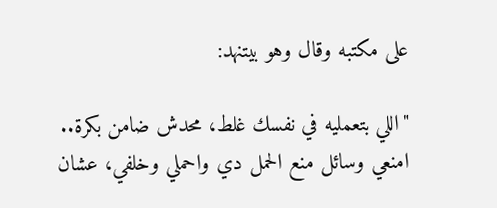على مكتبه وقال وهو بيتنهد:

"اللي بتعمليه في نفسك غلط، محدش ضامن بكرة.. امنعي وسائل منع الحمل دي واحملي وخلفي، عشان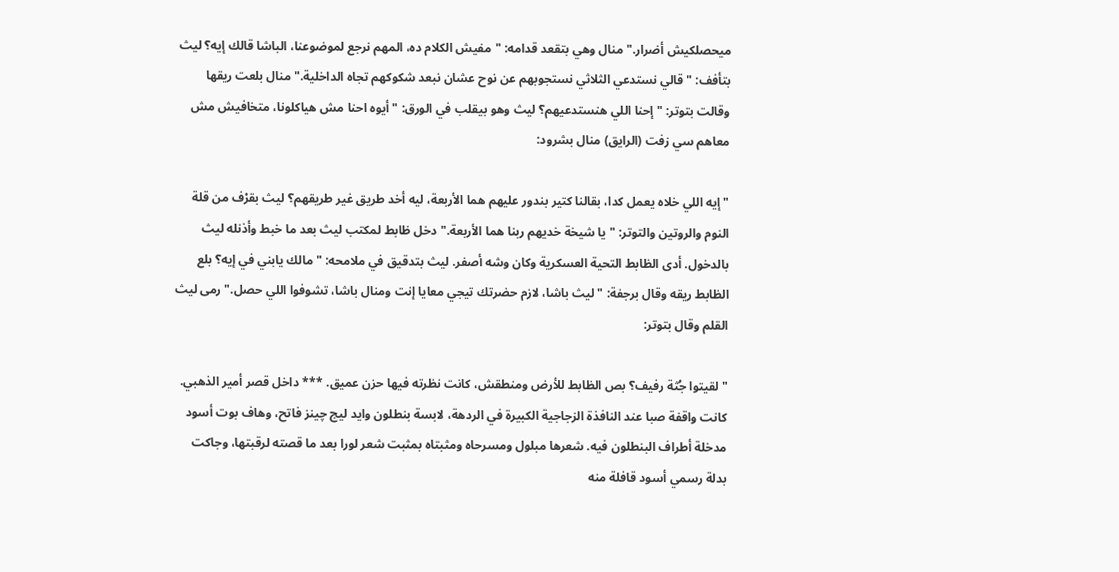ميحصلكيش أضرار." منال وهي بتقعد قدامه: "مفيش الكلام ده، المهم نرجع لموضوعنا، الباشا قالك إيه؟ ليث بتأفف: "قالي نستدعي الثلاثي نستجوبهم عن نوح عشان نبعد شكوكهم تجاه الداخلية." منال بلعت ريقها وقالت بتوتر: "إحنا اللي هنستدعيهم؟ ليث وهو بيقلب في الورق: "أيوه احنا مش هياكلونا، متخافيش مش معاهم سي زفت (الرايق) منال بشرود:

"إيه اللي خلاه يعمل كدا، بقالنا كتير بندور عليهم هما الأربعة، ليه أخد طريق غير طريقهم؟ ليث بقرْف من قلة النوم والروتين والتوتر: "يا شيخة خديهم ربنا هما الأربعة." دخل ظابط لمكتب ليث بعد ما خبط وأذنله ليث بالدخول. أدى الظابط التحية العسكرية وكان وشه أصفر. ليث بتدقيق في ملامحه: "مالك يابني في إيه؟ بلع الظابط ريقه وقال برجفة: "ليث باشا، لازم حضرتك تيجي معايا إنت ومنال باشا، تشوفوا اللي حصل." رمى ليث القلم وقال بتوتر:

"لقيتوا جُثة رفيف؟ بص الظابط للأرض ومنطقش، كانت نظرته فيها حزن عميق. *** داخل قصر أمير الذهبي. كانت واقفة صبا عند النافذة الزجاجية الكبيرة في الردهة، لابسة بنطلون وايد ليج چينز فاتح، وهاف بوت أسود مدخلة أطراف البنطلون فيه. شعرها مبلول ومسرحاه ومثبتاه بمثبت شعر لورا بعد ما قصته لرقبتها، وجاكت بدلة رسمي أسود قافلة منه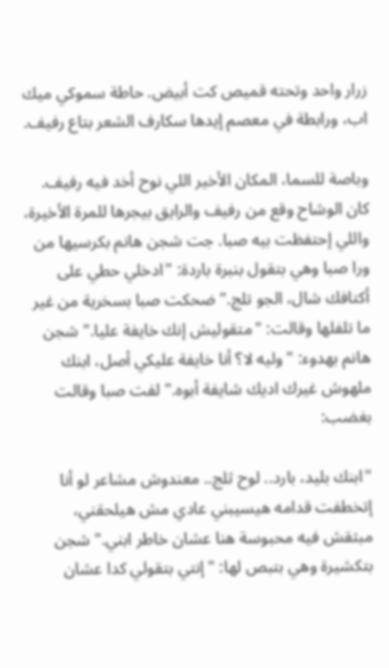زرار واحد وتحته قميص كت أبيض. حاطة سموكي ميك اب، ورابطة في معصم إيدها سكارف الشعر بتاع رفيف.

وباصة للسما، المكان الأخير اللي نوح أخد فيه رفيف. كان الوشاح وقع من رفيف والرايق بيجرها للمرة الأخيرة، واللي إحتفظت بيه صبا. جت شجن هانم بكرسيها من ورا صبا وهي بتقول بنبرة باردة: "ادخلي حطي على أكتافك شال، الجو تلج." ضحكت صبا بسخرية من غير ما تلفلها وقالت: "متقوليش إنك خايفة عليا." شجن هانم بهدوء: "وليه لا؟ أنا خايفة عليكي أصل، ابنك ملهوش غيرك اديك شايفة أبوه." لفت صبا وقالت بغضب:

"ابنك بليد، بارد.. لوح ثلج.. معندوش مشاعر لو أنا إتخطفت قدامه هيسيبني عادي مش هيلحقني، مبثقش فيه محبوسة هنا عشان خاطر ابني." شجن بتكشيرة وهي بتبص لها: "إنتي بتقولي كدا عشان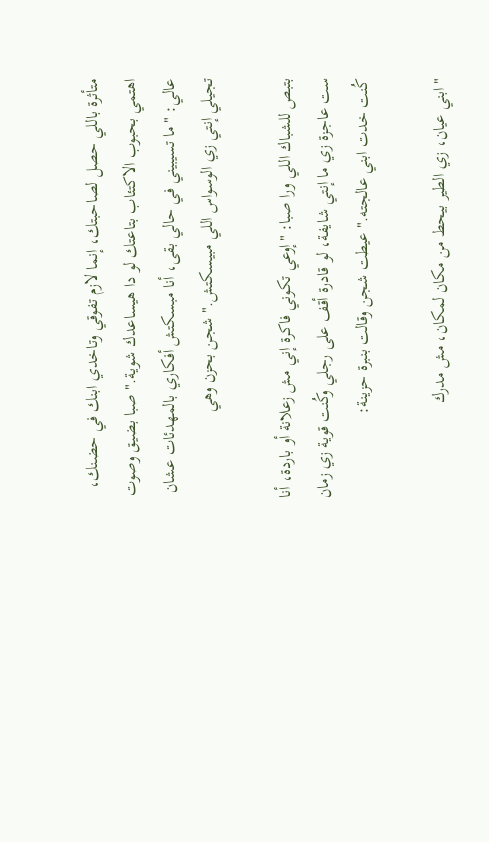متأثرة باللي حصل لصاحبتك، إنما لازم تفوقي وتاخدي ابنك في حضنك، اهتمي بحبوب الاكتئاب بتاعتك لو دا هيساعدك شوية." صبا بضيق وصوت عالي: "ما تسيبيني في حالي بقى، أنا مبسكتش أفكاري بالمهدئات عشان تجيلي إنتي زي الوسواس اللي مبيسكتش." شجن بحزن وهي

بتبص للشباك اللي ورا صبا: "إوعي تكوني فاكرة إني مش زعلانة أو باردة، أنا ست عاجزة زي ما إنتي شايفة، لو قادرة أقف على رجلي وكُنت قوية زي زمان كُنت خدت ابني عالجته." عيطت شجن وقالت بنبرة حزينة:

"ابني عيان، زي الطير بيحط من مكان لمكان، مش مدرك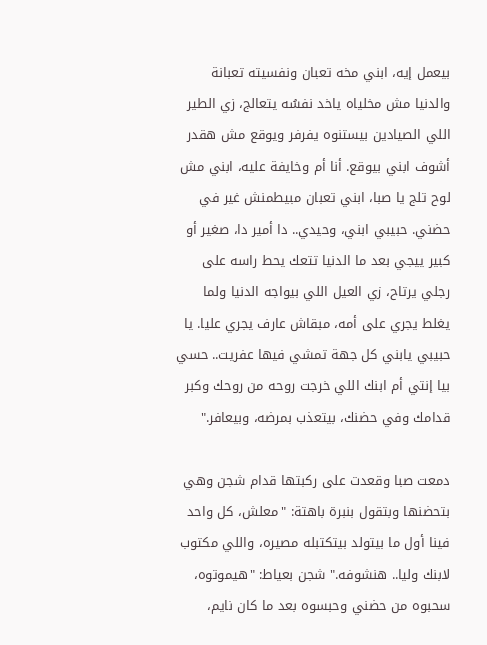بيعمل إيه، ابني مخه تعبان ونفسيته تعبانة والدنيا مش مخلياه ياخد نفسُه يتعالج، زي الطير اللي الصيادين بيستنوه يفرفر ويوقع مش هقدر أشوف ابني بيوقع. أنا أم وخايفة عليه، ابني مش لوح تلج يا صبا، ابني تعبان مبيطمنش غير في حضني. حبيبي ابني، وحيدي.. دا أمير دا، صغير أو كبير ييجي بعد ما الدنيا تتعك يحط راسه على رجلي يرتاح، زي العيل اللي بيواجه الدنيا ولما يغلط يجري على أمه، مبقاش عارف يجري عليا. يا حبيبي يابني كل جهة تمشي فيها عفريت.. حسي بيا إنتي أم ابنك اللي خرجت روحه من روحك وكبر قدامك وفي حضنك، بيتعذب بمرضه، وبيعافر."

دمعت صبا وقعدت على ركبتها قدام شجن وهي بتحضنها وبتقول بنبرة باهتة: "معلش، كل واحد فينا أول ما بيتولد بيتكتبله مصيره، واللي مكتوب لابنك وليا.. هنشوفه." شجن بعياط: "هيموتوه، سحبوه من حضني وحبسوه بعد ما كان نايم،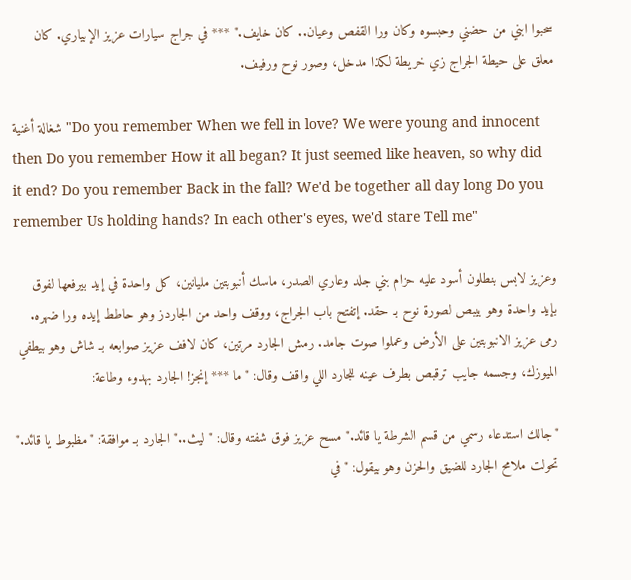سحبوا ابني من حضني وحبسوه وكان ورا القفص وعيان.. كان خايف." *** في جراج سيارات عزيز الإبياري. كان معلق على حيطة الجراج زي خريطة لكذا مدخل، وصور نوح ورفيف.

شغالة أغنية "Do you remember When we fell in love? We were young and innocent then Do you remember How it all began? It just seemed like heaven, so why did it end? Do you remember Back in the fall? We'd be together all day long Do you remember Us holding hands? In each other's eyes, we'd stare Tell me"

وعزيز لابس بنطلون أسود عليه حزام بني جلد وعاري الصدر، ماسك أنبوبتين مليانين، كل واحدة في إيد بيرفعها لفوق بإيد واحدة وهو بيبص لصورة نوح بـ حقد. إتفتح باب الجراج، ووقف واحد من الجاردز وهو حاطط إيده ورا ضهره. رمى عزيز الانبوبتين على الأرض وعملوا صوت جامد. رمش الجارد مرتين، كان لافف عزيز صوابعه بـ شاش وهو بيطفي الميوزك، وجسمه جايب ترقبص بطرف عينه للجارد اللي واقف وقال: "ما *** إنجز! الجارد بهدوء وطاعة:

"جالك استدعاء رسمي من قسم الشرطة يا قائد." مسح عزيز فوق شفته وقال: "ليث.." الجارد بـ موافقة: "مظبوط يا قائد." تحولت ملامح الجارد للضيق والحزن وهو بيقول: "في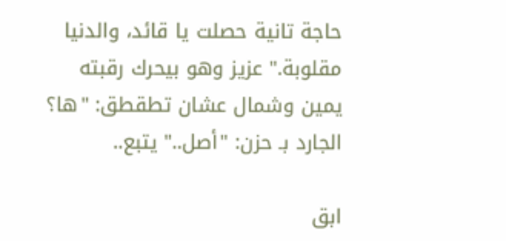حاجة تانية حصلت يا قائد، والدنيا مقلوبة." عزيز وهو بيحرك رقبته يمين وشمال عشان تطقطق: "ها؟ الجارد بـ حزن: "أصل.." يتبع..

ابق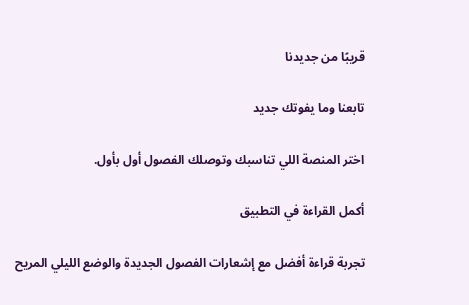قريبًا من جديدنا

تابعنا وما يفوتك جديد

اختر المنصة اللي تناسبك وتوصلك الفصول أول بأول.

أكمل القراءة في التطبيق

تجربة قراءة أفضل مع إشعارات الفصول الجديدة والوضع الليلي المريح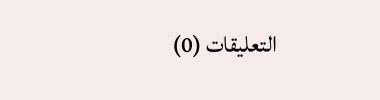التعليقات (0)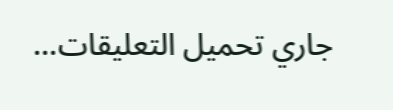جاري تحميل التعليقات...